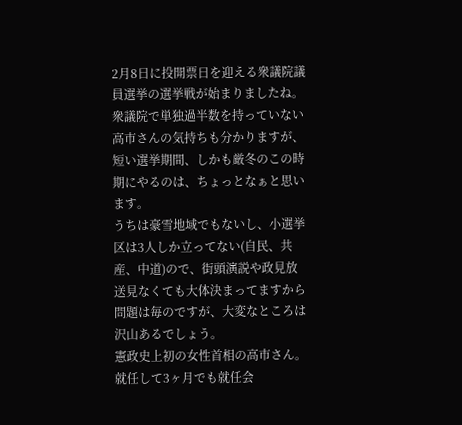2月8日に投開票日を迎える衆議院議員選挙の選挙戦が始まりましたね。
衆議院で単独過半数を持っていない高市さんの気持ちも分かりますが、短い選挙期間、しかも厳冬のこの時期にやるのは、ちょっとなぁと思います。
うちは豪雪地域でもないし、小選挙区は3人しか立ってない(自民、共産、中道)ので、街頭演説や政見放送見なくても大体決まってますから問題は毎のですが、大変なところは沢山あるでしょう。
憲政史上初の女性首相の高市さん。
就任して3ヶ月でも就任会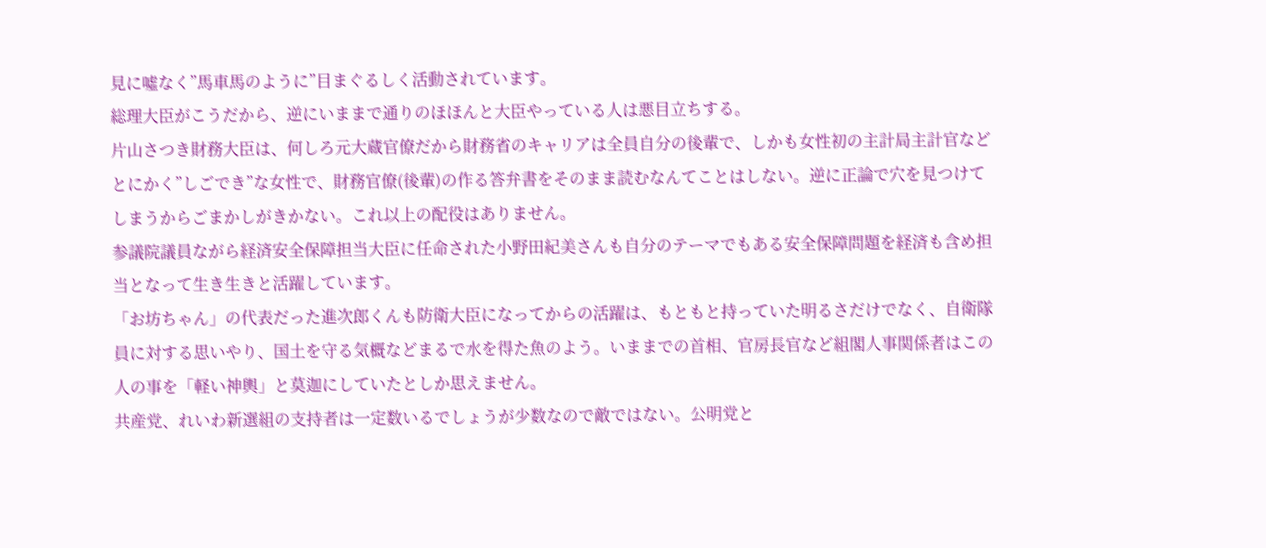見に噓なく”馬車馬のように”目まぐるしく活動されています。
総理大臣がこうだから、逆にいままで通りのほほんと大臣やっている人は悪目立ちする。
片山さつき財務大臣は、何しろ元大蔵官僚だから財務省のキャリアは全員自分の後輩で、しかも女性初の主計局主計官などとにかく”しごでき”な女性で、財務官僚(後輩)の作る答弁書をそのまま読むなんてことはしない。逆に正論で穴を見つけてしまうからごまかしがきかない。これ以上の配役はありません。
参議院議員ながら経済安全保障担当大臣に任命された小野田紀美さんも自分のテーマでもある安全保障問題を経済も含め担当となって生き生きと活躍しています。
「お坊ちゃん」の代表だった進次郎くんも防衛大臣になってからの活躍は、もともと持っていた明るさだけでなく、自衛隊員に対する思いやり、国土を守る気概などまるで水を得た魚のよう。いままでの首相、官房長官など組閣人事関係者はこの人の事を「軽い神輿」と莫迦にしていたとしか思えません。
共産党、れいわ新選組の支持者は一定数いるでしょうが少数なので敵ではない。公明党と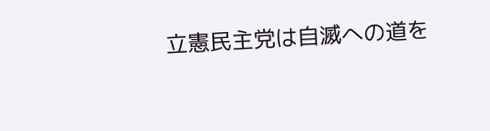立憲民主党は自滅への道を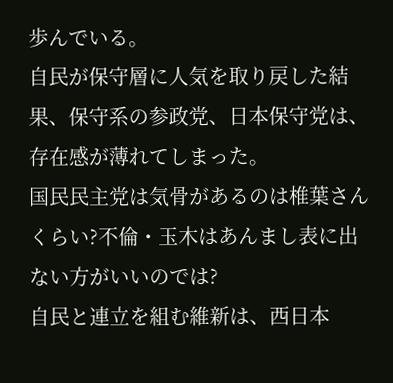歩んでいる。
自民が保守層に人気を取り戻した結果、保守系の参政党、日本保守党は、存在感が薄れてしまった。
国民民主党は気骨があるのは椎葉さんくらい?不倫・玉木はあんまし表に出ない方がいいのでは?
自民と連立を組む維新は、西日本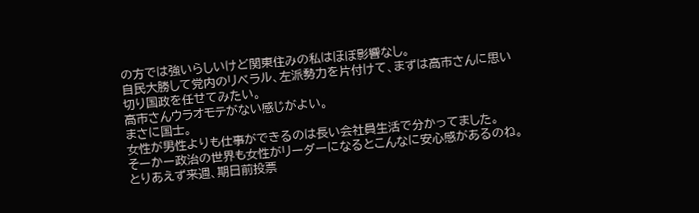の方では強いらしいけど関東住みの私はほぼ影響なし。
自民大勝して党内のリベラル、左派勢力を片付けて、まずは高市さんに思い切り国政を任せてみたい。
高市さんウラオモテがない感じがよい。
まさに国士。
女性が男性よりも仕事ができるのは長い会社員生活で分かってました。
そーかー政治の世界も女性がリーダーになるとこんなに安心感があるのね。
とりあえず来週、期日前投票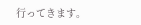行ってきます。